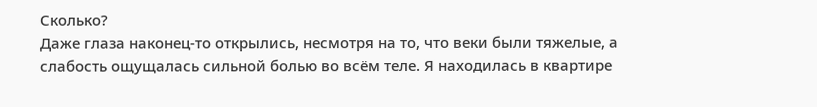Сколько?
Даже глаза наконец-то открылись, несмотря на то, что веки были тяжелые, а слабость ощущалась сильной болью во всём теле. Я находилась в квартире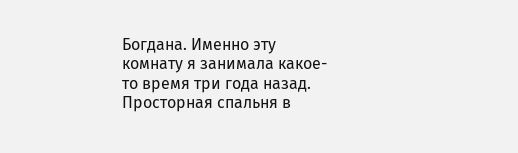Богдана. Именно эту комнату я занимала какое-то время три года назад. Просторная спальня в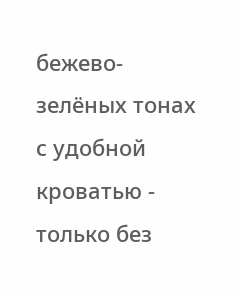бежево-зелёных тонах с удобной кроватью - только без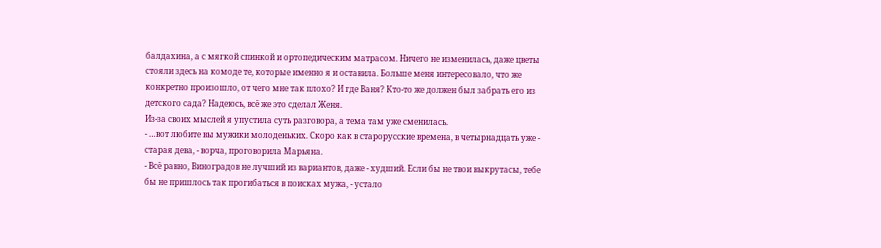балдахина, а с мягкой спинкой и ортопедическим матрасом. Ничего не изменилась, даже цветы стояли здесь на комоде те, которые именно я и оставила. Больше меня интересовало, что же конкретно произошло, от чего мне так плохо? И где Ваня? Кто-то же должен был забрать его из детского сада? Надеюсь, всё же это сделал Женя.
Из-за своих мыслей я упустила суть разговора, а тема там уже сменилась.
- …вот любите вы мужики молоденьких. Скоро как в старорусские времена, в четырнадцать уже - старая дева, - ворча, проговорила Марьяна.
- Всё равно, Виноградов не лучший из вариантов, даже - худший. Если бы не твои выкрутасы, тебе бы не пришлось так прогибаться в поисках мужа, - устало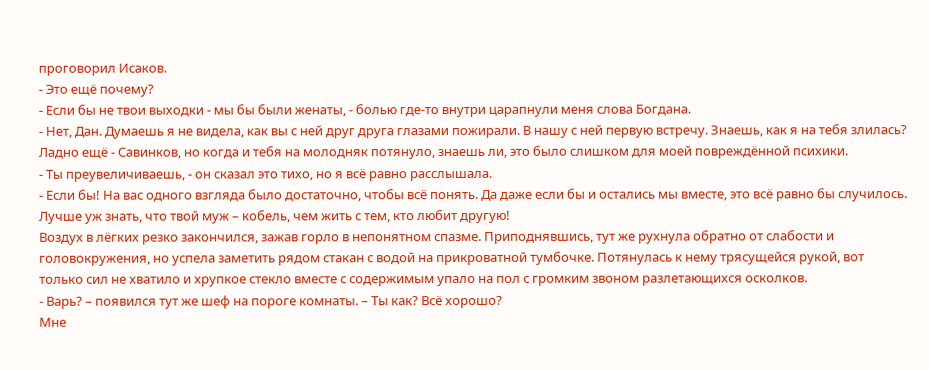проговорил Исаков.
- Это ещё почему?
- Если бы не твои выходки - мы бы были женаты, - болью где-то внутри царапнули меня слова Богдана.
- Нет, Дан. Думаешь я не видела, как вы с ней друг друга глазами пожирали. В нашу с ней первую встречу. Знаешь, как я на тебя злилась? Ладно ещё - Савинков, но когда и тебя на молодняк потянуло, знаешь ли, это было слишком для моей повреждённой психики.
- Ты преувеличиваешь, - он сказал это тихо, но я всё равно расслышала.
- Если бы! На вас одного взгляда было достаточно, чтобы всё понять. Да даже если бы и остались мы вместе, это всё равно бы случилось. Лучше уж знать, что твой муж – кобель, чем жить с тем, кто любит другую!
Воздух в лёгких резко закончился, зажав горло в непонятном спазме. Приподнявшись, тут же рухнула обратно от слабости и головокружения, но успела заметить рядом стакан с водой на прикроватной тумбочке. Потянулась к нему трясущейся рукой, вот только сил не хватило и хрупкое стекло вместе с содержимым упало на пол с громким звоном разлетающихся осколков.
- Варь? – появился тут же шеф на пороге комнаты. – Ты как? Всё хорошо?
Мне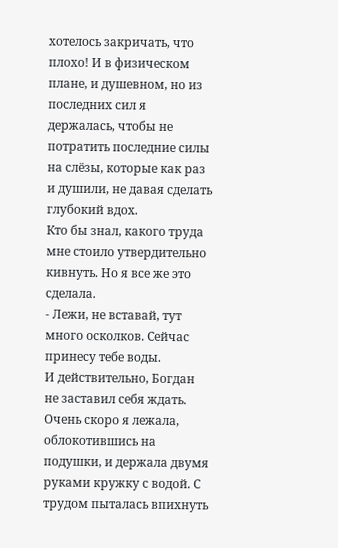хотелось закричать, что плохо! И в физическом плане, и душевном, но из последних сил я держалась, чтобы не потратить последние силы на слёзы, которые как раз и душили, не давая сделать глубокий вдох.
Кто бы знал, какого труда мне стоило утвердительно кивнуть. Но я все же это сделала.
- Лежи, не вставай, тут много осколков. Сейчас принесу тебе воды.
И действительно, Богдан не заставил себя ждать. Очень скоро я лежала, облокотившись на подушки, и держала двумя руками кружку с водой. С трудом пыталась впихнуть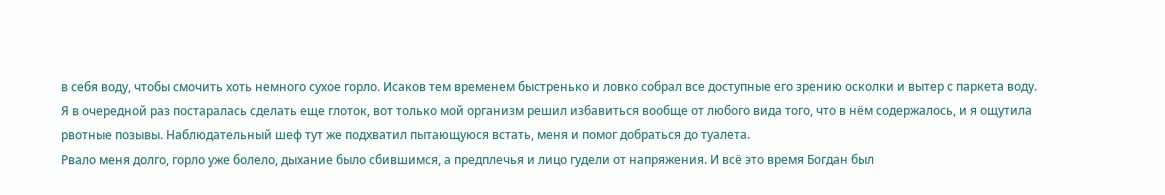в себя воду, чтобы смочить хоть немного сухое горло. Исаков тем временем быстренько и ловко собрал все доступные его зрению осколки и вытер с паркета воду.
Я в очередной раз постаралась сделать еще глоток, вот только мой организм решил избавиться вообще от любого вида того, что в нём содержалось, и я ощутила рвотные позывы. Наблюдательный шеф тут же подхватил пытающуюся встать, меня и помог добраться до туалета.
Рвало меня долго, горло уже болело, дыхание было сбившимся, а предплечья и лицо гудели от напряжения. И всё это время Богдан был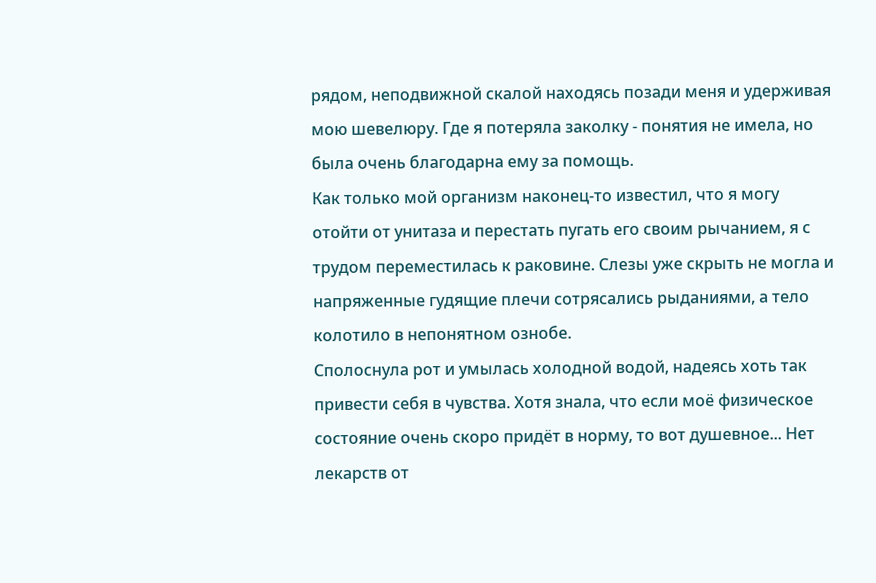рядом, неподвижной скалой находясь позади меня и удерживая мою шевелюру. Где я потеряла заколку - понятия не имела, но была очень благодарна ему за помощь.
Как только мой организм наконец-то известил, что я могу отойти от унитаза и перестать пугать его своим рычанием, я с трудом переместилась к раковине. Слезы уже скрыть не могла и напряженные гудящие плечи сотрясались рыданиями, а тело колотило в непонятном ознобе.
Сполоснула рот и умылась холодной водой, надеясь хоть так привести себя в чувства. Хотя знала, что если моё физическое состояние очень скоро придёт в норму, то вот душевное... Нет лекарств от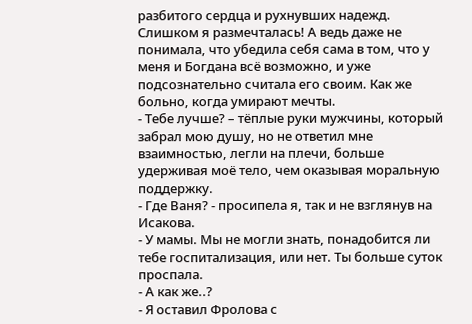разбитого сердца и рухнувших надежд. Слишком я размечталась! А ведь даже не понимала, что убедила себя сама в том, что у меня и Богдана всё возможно, и уже подсознательно считала его своим. Как же больно, когда умирают мечты.
- Тебе лучше? – тёплые руки мужчины, который забрал мою душу, но не ответил мне взаимностью, легли на плечи, больше удерживая моё тело, чем оказывая моральную поддержку.
- Где Ваня? - просипела я, так и не взглянув на Исакова.
- У мамы. Мы не могли знать, понадобится ли тебе госпитализация, или нет. Ты больше суток проспала.
- А как же..?
- Я оставил Фролова с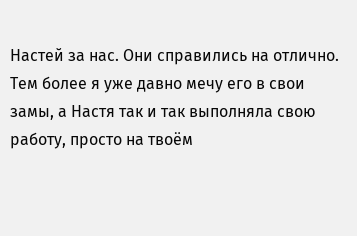Настей за нас. Они справились на отлично. Тем более я уже давно мечу его в свои замы, а Настя так и так выполняла свою работу, просто на твоём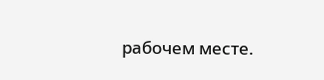рабочем месте.